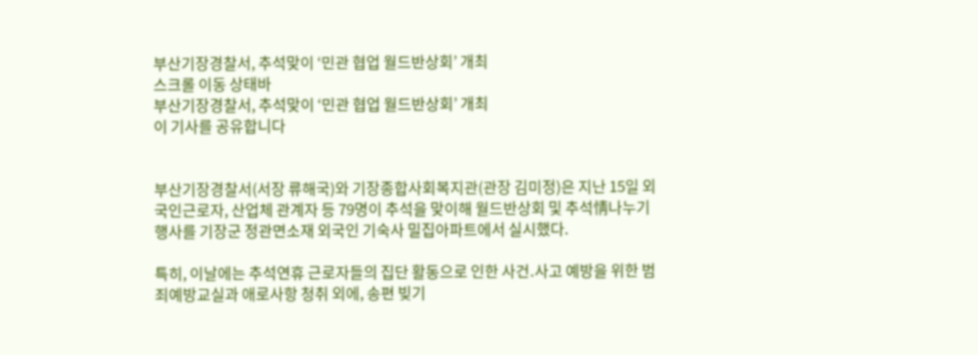부산기장경찰서, 추석맞이 ‘민관 협업 월드반상회’ 개최
스크롤 이동 상태바
부산기장경찰서, 추석맞이 ‘민관 협업 월드반상회’ 개최
이 기사를 공유합니다


부산기장경찰서(서장 류해국)와 기장종합사회복지관(관장 김미정)은 지난 15일 외국인근로자, 산업체 관계자 등 79명이 추석을 맞이해 월드반상회 및 추석情나누기 행사를 기장군 정관면소재 외국인 기숙사 밀집아파트에서 실시했다.

특히, 이날에는 추석연휴 근로자들의 집단 활동으로 인한 사건․사고 예방을 위한 범죄예방교실과 애로사항 청취 외에, 송편 빚기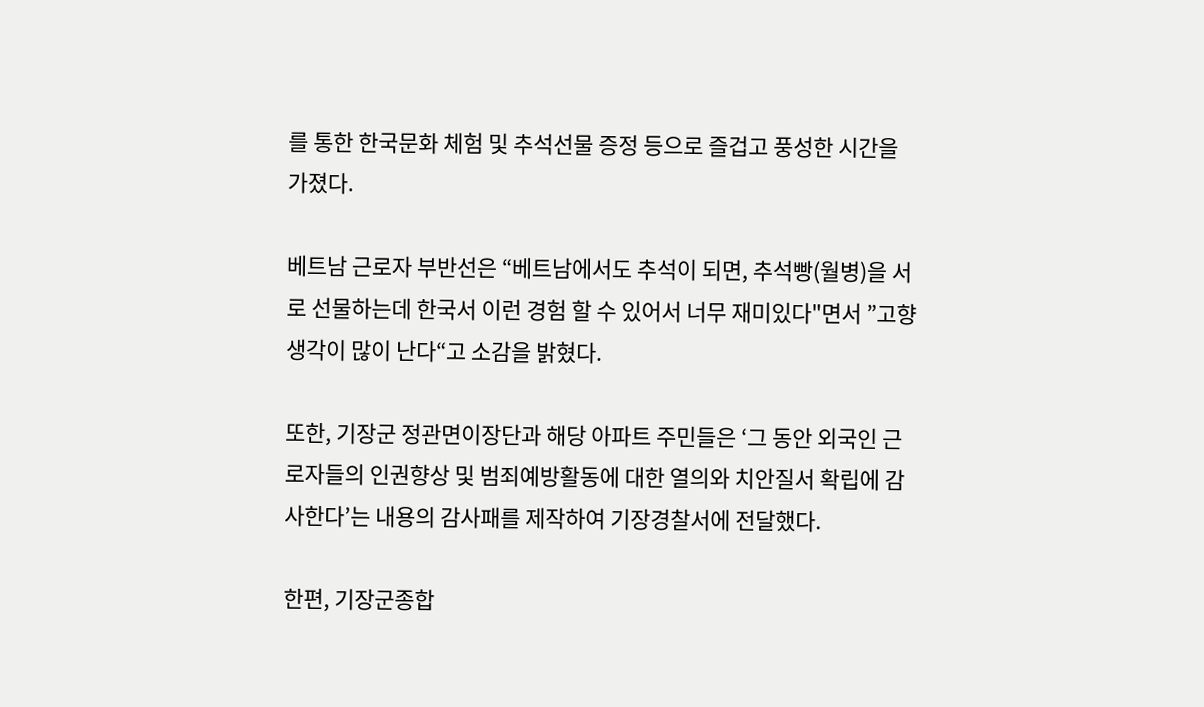를 통한 한국문화 체험 및 추석선물 증정 등으로 즐겁고 풍성한 시간을 가졌다.

베트남 근로자 부반선은 “베트남에서도 추석이 되면, 추석빵(월병)을 서로 선물하는데 한국서 이런 경험 할 수 있어서 너무 재미있다"면서 ”고향생각이 많이 난다“고 소감을 밝혔다.

또한, 기장군 정관면이장단과 해당 아파트 주민들은 ‘그 동안 외국인 근로자들의 인권향상 및 범죄예방활동에 대한 열의와 치안질서 확립에 감사한다’는 내용의 감사패를 제작하여 기장경찰서에 전달했다.

한편, 기장군종합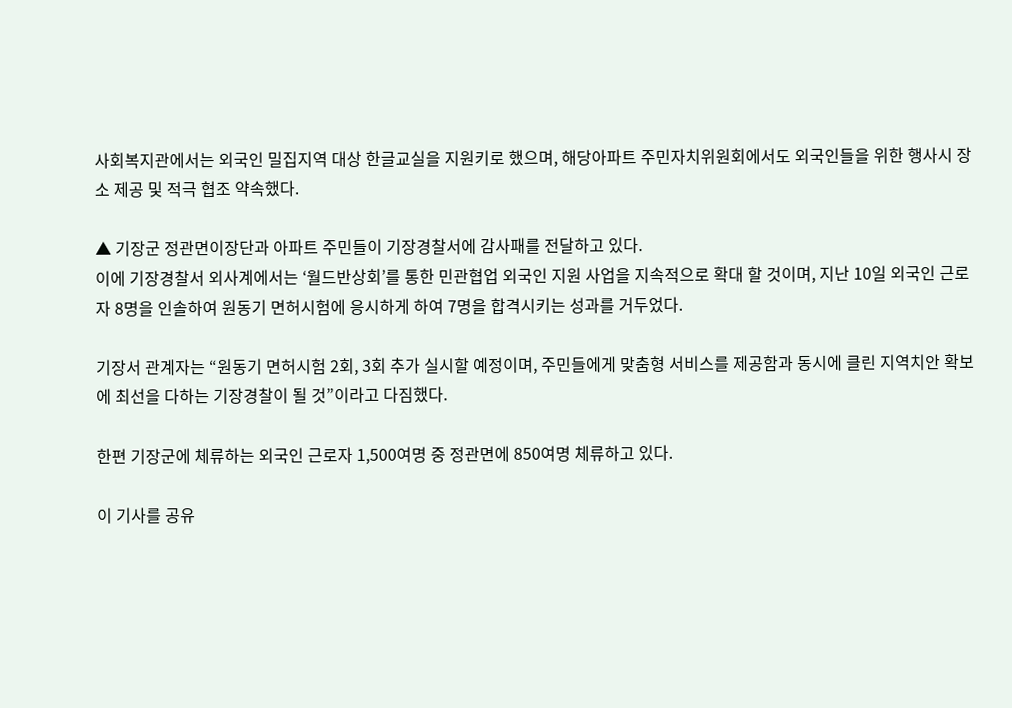사회복지관에서는 외국인 밀집지역 대상 한글교실을 지원키로 했으며, 해당아파트 주민자치위원회에서도 외국인들을 위한 행사시 장소 제공 및 적극 협조 약속했다.

▲ 기장군 정관면이장단과 아파트 주민들이 기장경찰서에 감사패를 전달하고 있다.
이에 기장경찰서 외사계에서는 ‘월드반상회’를 통한 민관협업 외국인 지원 사업을 지속적으로 확대 할 것이며, 지난 10일 외국인 근로자 8명을 인솔하여 원동기 면허시험에 응시하게 하여 7명을 합격시키는 성과를 거두었다.

기장서 관계자는 “원동기 면허시험 2회, 3회 추가 실시할 예정이며, 주민들에게 맞춤형 서비스를 제공함과 동시에 클린 지역치안 확보에 최선을 다하는 기장경찰이 될 것”이라고 다짐했다.

한편 기장군에 체류하는 외국인 근로자 1,500여명 중 정관면에 850여명 체류하고 있다.

이 기사를 공유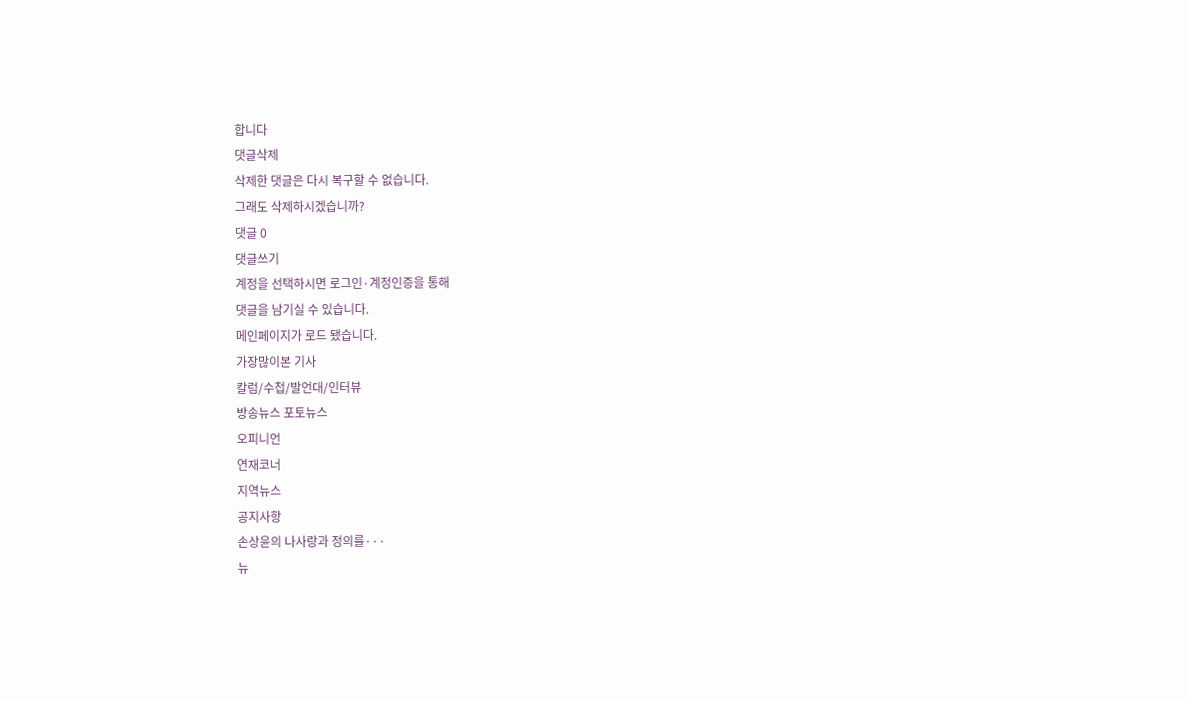합니다
댓글삭제
삭제한 댓글은 다시 복구할 수 없습니다.
그래도 삭제하시겠습니까?
댓글 0
댓글쓰기
계정을 선택하시면 로그인·계정인증을 통해
댓글을 남기실 수 있습니다.
메인페이지가 로드 됐습니다.
가장많이본 기사
칼럼/수첩/발언대/인터뷰
방송뉴스 포토뉴스
오피니언
연재코너
지역뉴스
공지사항
손상윤의 나사랑과 정의를···
뉴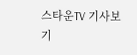스타운TV 기사보기